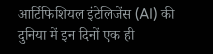आर्टिफिशियल इंटेलिजेंस (AI) की दुनिया में इन दिनों एक ही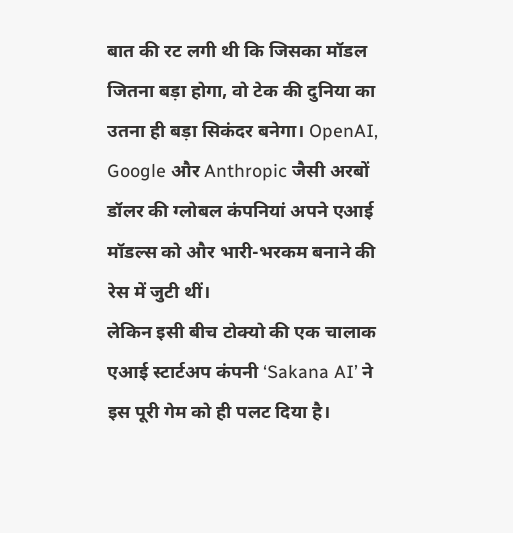बात की रट लगी थी कि जिसका मॉडल जितना बड़ा होगा, वो टेक की दुनिया का उतना ही बड़ा सिकंदर बनेगा। OpenAI, Google और Anthropic जैसी अरबों डॉलर की ग्लोबल कंपनियां अपने एआई मॉडल्स को और भारी-भरकम बनाने की रेस में जुटी थीं।
लेकिन इसी बीच टोक्यो की एक चालाक एआई स्टार्टअप कंपनी ‘Sakana AI’ ने इस पूरी गेम को ही पलट दिया है।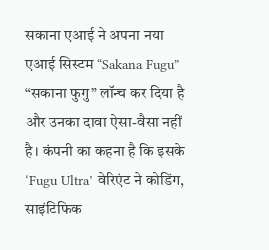सकाना एआई ने अपना नया एआई सिस्टम “Sakana Fugu” “सकाना फुगु” लॉन्च कर दिया है और उनका दावा ऐसा-वैसा नहीं है। कंपनी का कहना है कि इसके ‘Fugu Ultra’ वेरिएंट ने कोडिंग, साइंटिफिक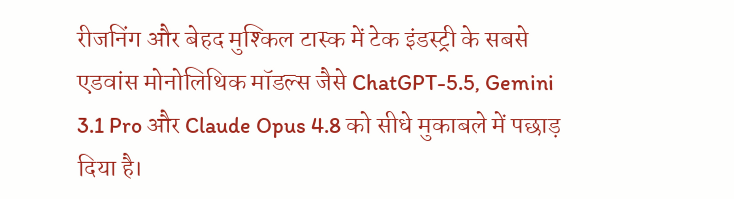रीजनिंग और बेहद मुश्किल टास्क में टेक इंडस्ट्री के सबसे एडवांस मोनोलिथिक मॉडल्स जैसे ChatGPT-5.5, Gemini 3.1 Pro और Claude Opus 4.8 को सीधे मुकाबले में पछाड़ दिया है।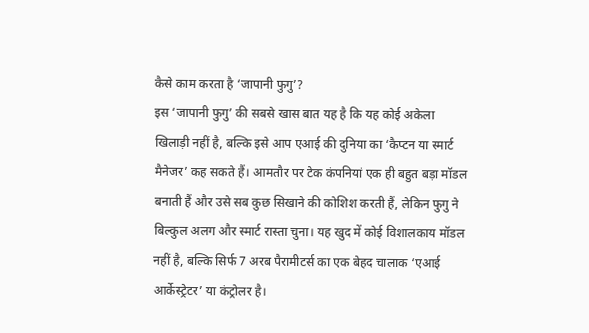कैसे काम करता है ‘जापानी फुगु’?
इस ‘जापानी फुगु’ की सबसे खास बात यह है कि यह कोई अकेला खिलाड़ी नहीं है, बल्कि इसे आप एआई की दुनिया का ‘कैप्टन या स्मार्ट मैनेजर’ कह सकते हैं। आमतौर पर टेक कंपनियां एक ही बहुत बड़ा मॉडल बनाती हैं और उसे सब कुछ सिखाने की कोशिश करती हैं, लेकिन फुगु ने बिल्कुल अलग और स्मार्ट रास्ता चुना। यह खुद में कोई विशालकाय मॉडल नहीं है, बल्कि सिर्फ 7 अरब पैरामीटर्स का एक बेहद चालाक ‘एआई आर्केस्ट्रेटर’ या कंट्रोलर है।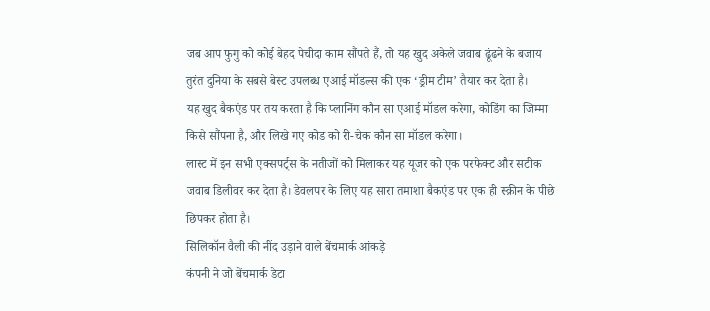जब आप फुगु को कोई बेहद पेचीदा काम सौंपते हैं, तो यह खुद अकेले जवाब ढूंढने के बजाय तुरंत दुनिया के सबसे बेस्ट उपलब्ध एआई मॉडल्स की एक ‘ड्रीम टीम’ तैयार कर देता है।
यह खुद बैकएंड पर तय करता है कि प्लानिंग कौन सा एआई मॉडल करेगा, कोडिंग का जिम्मा किसे सौंपना है, और लिखे गए कोड को री-चेक कौन सा मॉडल करेगा।
लास्ट में इन सभी एक्सपर्ट्स के नतीजों को मिलाकर यह यूजर को एक परफेक्ट और सटीक जवाब डिलीवर कर देता है। डेवलपर के लिए यह सारा तमाशा बैकएंड पर एक ही स्क्रीन के पीछे छिपकर होता है।
सिलिकॉन वैली की नींद उड़ाने वाले बेंचमार्क आंकड़े
कंपनी ने जो बेंचमार्क डेटा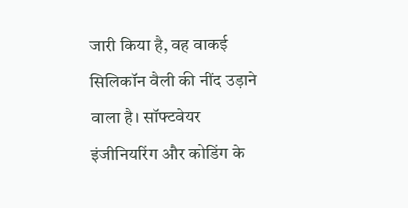जारी किया है, वह वाकई सिलिकॉन वैली की नींद उड़ाने वाला है। सॉफ्टवेयर इंजीनियरिंग और कोडिंग के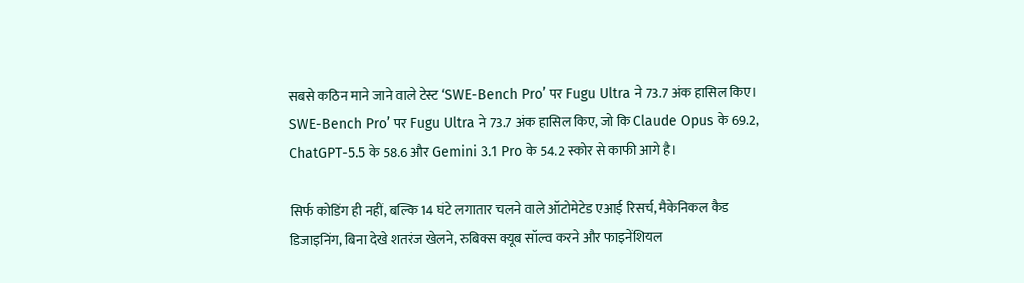सबसे कठिन माने जाने वाले टेस्ट ‘SWE-Bench Pro’ पर Fugu Ultra ने 73.7 अंक हासिल किए। SWE-Bench Pro’ पर Fugu Ultra ने 73.7 अंक हासिल किए, जो कि Claude Opus के 69.2, ChatGPT-5.5 के 58.6 और Gemini 3.1 Pro के 54.2 स्कोर से काफी आगे है।

सिर्फ कोडिंग ही नहीं, बल्कि 14 घंटे लगातार चलने वाले ऑटोमेटेड एआई रिसर्च, मैकेनिकल कैड डिजाइनिंग, बिना देखे शतरंज खेलने, रुबिक्स क्यूब सॉल्व करने और फाइनेंशियल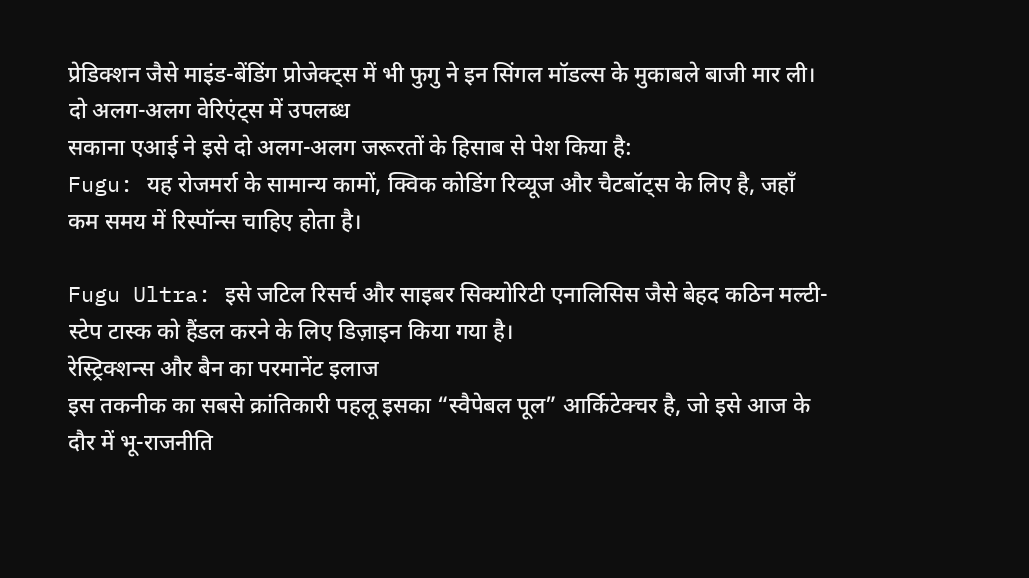प्रेडिक्शन जैसे माइंड-बेंडिंग प्रोजेक्ट्स में भी फुगु ने इन सिंगल मॉडल्स के मुकाबले बाजी मार ली।
दो अलग-अलग वेरिएंट्स में उपलब्ध
सकाना एआई ने इसे दो अलग-अलग जरूरतों के हिसाब से पेश किया है:
Fugu: यह रोजमर्रा के सामान्य कामों, क्विक कोडिंग रिव्यूज और चैटबॉट्स के लिए है, जहाँ कम समय में रिस्पॉन्स चाहिए होता है।

Fugu Ultra: इसे जटिल रिसर्च और साइबर सिक्योरिटी एनालिसिस जैसे बेहद कठिन मल्टी-स्टेप टास्क को हैंडल करने के लिए डिज़ाइन किया गया है।
रेस्ट्रिक्शन्स और बैन का परमानेंट इलाज
इस तकनीक का सबसे क्रांतिकारी पहलू इसका “स्वैपेबल पूल” आर्किटेक्चर है, जो इसे आज के दौर में भू-राजनीति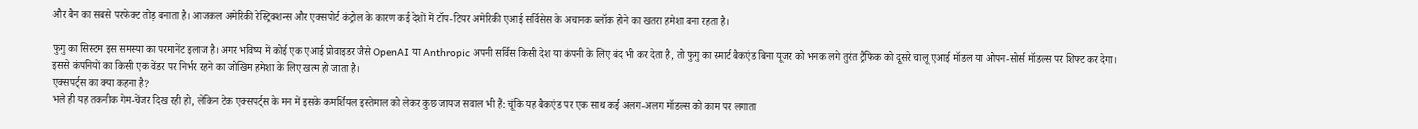और बैन का सबसे परफेक्ट तोड़ बनाता है। आजकल अमेरिकी रेस्ट्रिक्शन्स और एक्सपोर्ट कंट्रोल के कारण कई देशों में टॉप-टियर अमेरिकी एआई सर्विसेस के अचानक ब्लॉक होने का खतरा हमेशा बना रहता है।

फुगु का सिस्टम इस समस्या का परमानेंट इलाज है। अगर भविष्य में कोई एक एआई प्रोवाइडर जैसे OpenAI या Anthropic अपनी सर्विस किसी देश या कंपनी के लिए बंद भी कर देता है, तो फुगु का स्मार्ट बैकएंड बिना यूजर को भनक लगे तुरंत ट्रैफिक को दूसरे चालू एआई मॉडल या ओपन-सोर्स मॉडल्स पर शिफ्ट कर देगा। इससे कंपनियों का किसी एक वेंडर पर निर्भर रहने का जोखिम हमेशा के लिए खत्म हो जाता है।
एक्सपर्ट्स का क्या कहना है?
भले ही यह तकनीक गेम-चेंजर दिख रही हो, लेकिन टेक एक्सपर्ट्स के मन में इसके कमर्शियल इस्तेमाल को लेकर कुछ जायज सवाल भी हैं: चूंकि यह बैकएंड पर एक साथ कई अलग-अलग मॉडल्स को काम पर लगाता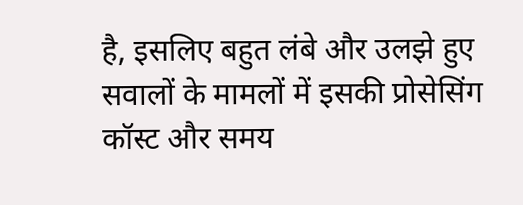है, इसलिए बहुत लंबे और उलझे हुए सवालों के मामलों में इसकी प्रोसेसिंग कॉस्ट और समय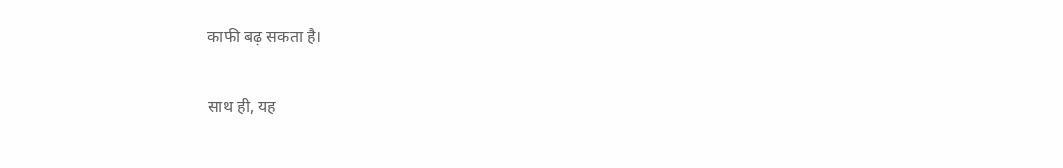काफी बढ़ सकता है।

साथ ही, यह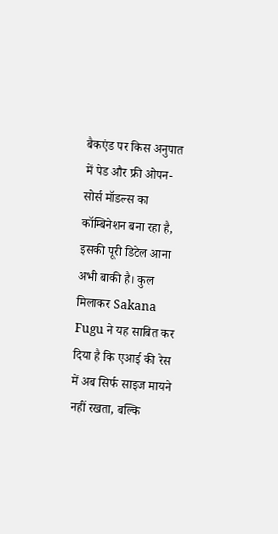बैकएंड पर किस अनुपात में पेड और फ्री ओपन-सोर्स मॉडल्स का कॉम्बिनेशन बना रहा है, इसकी पूरी डिटेल आना अभी बाकी है। कुल मिलाकर Sakana Fugu ने यह साबित कर दिया है कि एआई की रेस में अब सिर्फ साइज मायने नहीं रखता, बल्कि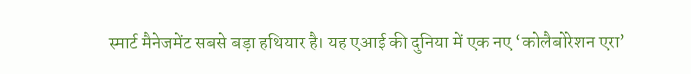स्मार्ट मैनेजमेंट सबसे बड़ा हथियार है। यह एआई की दुनिया में एक नए ‘कोलैबोरेशन एरा’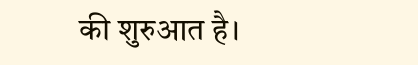की शुरुआत है।